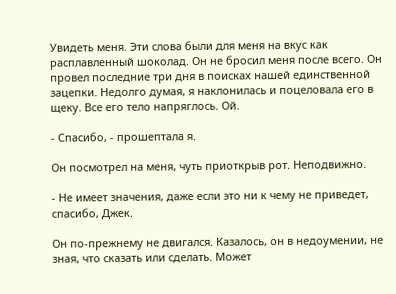Увидеть меня. Эти слова были для меня на вкус как расплавленный шоколад. Он не бросил меня после всего. Он провел последние три дня в поисках нашей единственной зацепки. Недолго думая, я наклонилась и поцеловала его в щеку. Все его тело напряглось. Ой.

- Спасибо, - прошептала я.

Он посмотрел на меня, чуть приоткрыв рот. Неподвижно.

- Не имеет значения, даже если это ни к чему не приведет, спасибо, Джек.

Он по-прежнему не двигался. Казалось, он в недоумении, не зная, что сказать или сделать. Может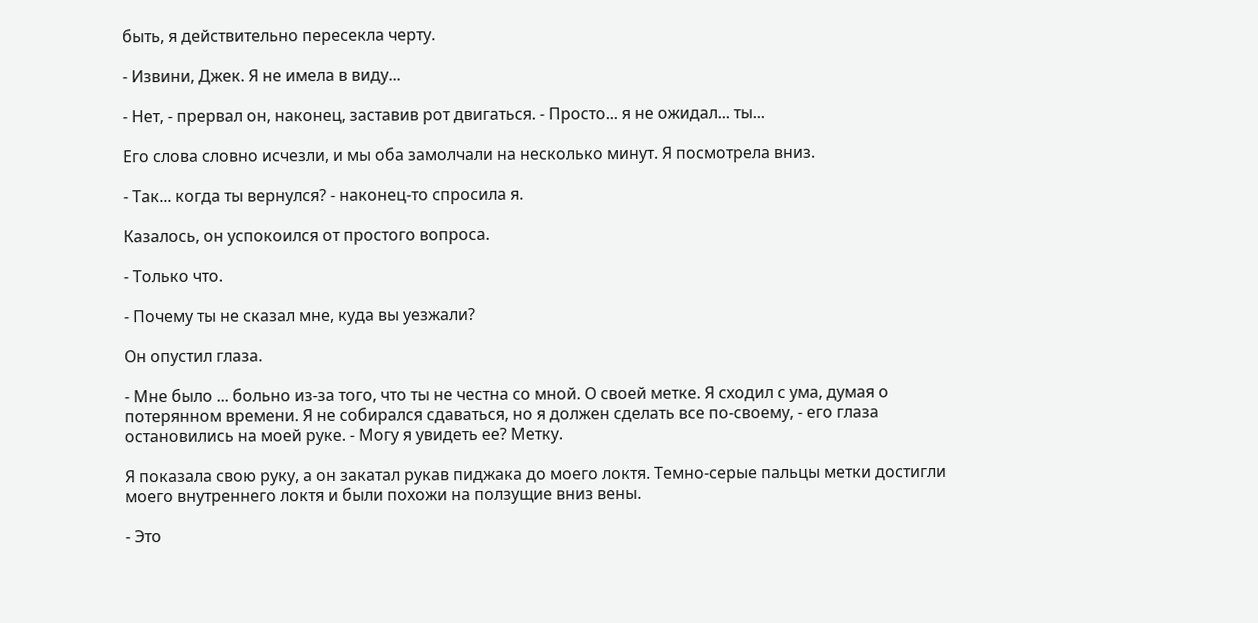быть, я действительно пересекла черту.

- Извини, Джек. Я не имела в виду...

- Нет, - прервал он, наконец, заставив рот двигаться. - Просто... я не ожидал... ты...

Его слова словно исчезли, и мы оба замолчали на несколько минут. Я посмотрела вниз.

- Так... когда ты вернулся? - наконец-то спросила я.

Казалось, он успокоился от простого вопроса.

- Только что.

- Почему ты не сказал мне, куда вы уезжали?

Он опустил глаза.

- Мне было ... больно из-за того, что ты не честна со мной. О своей метке. Я сходил с ума, думая о потерянном времени. Я не собирался сдаваться, но я должен сделать все по-своему, - его глаза остановились на моей руке. - Могу я увидеть ее? Метку.

Я показала свою руку, а он закатал рукав пиджака до моего локтя. Темно-серые пальцы метки достигли моего внутреннего локтя и были похожи на ползущие вниз вены.

- Это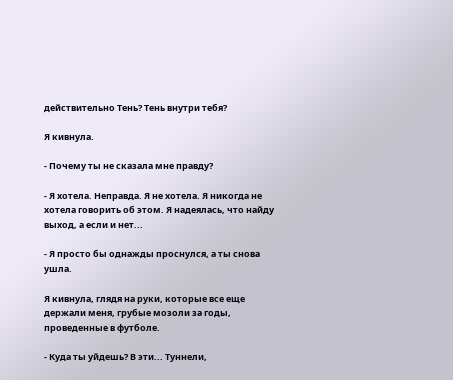действительно Тень? Тень внутри тебя?

Я кивнула.

- Почему ты не сказала мне правду?

- Я хотела. Неправда. Я не хотела. Я никогда не хотела говорить об этом. Я надеялась, что найду выход, а если и нет...

- Я просто бы однажды проснулся, а ты снова ушла.

Я кивнула, глядя на руки, которые все еще держали меня, грубые мозоли за годы, проведенные в футболе.

- Куда ты уйдешь? В эти... Туннели,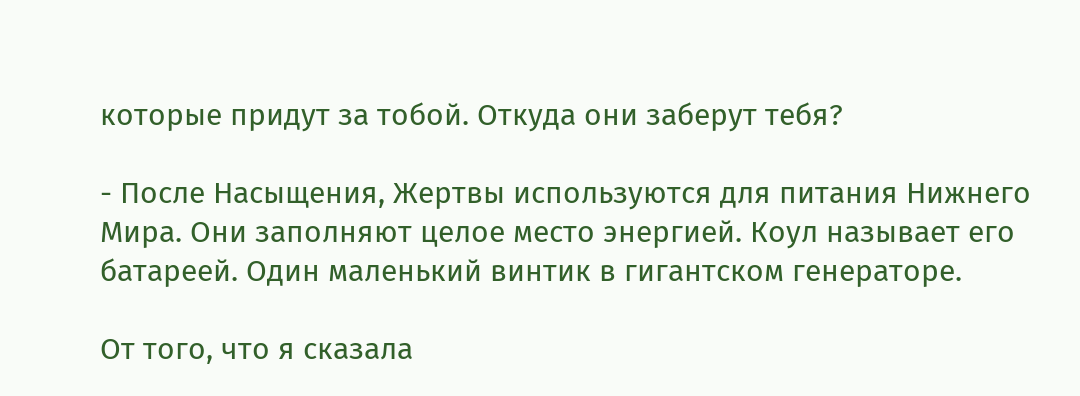которые придут за тобой. Откуда они заберут тебя?

- После Насыщения, Жертвы используются для питания Нижнего Мира. Они заполняют целое место энергией. Коул называет его батареей. Один маленький винтик в гигантском генераторе.

От того, что я сказала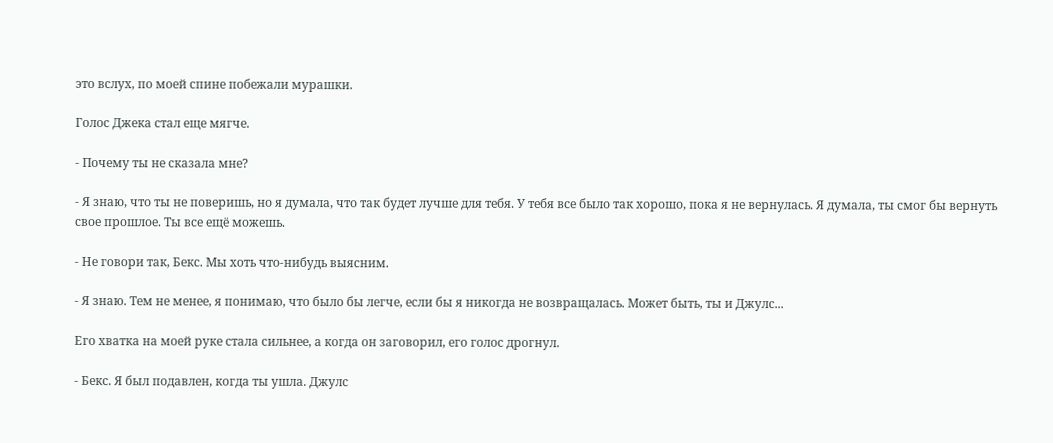это вслух, по моей спине побежали мурашки.

Голос Джека стал еще мягче.

- Почему ты не сказала мне?

- Я знаю, что ты не поверишь, но я думала, что так будет лучше для тебя. У тебя все было так хорошо, пока я не вернулась. Я думала, ты смог бы вернуть свое прошлое. Ты все ещё можешь.

- Не говори так, Бекс. Мы хоть что-нибудь выясним.

- Я знаю. Тем не менее, я понимаю, что было бы легче, если бы я никогда не возвращалась. Может быть, ты и Джулс...

Его хватка на моей руке стала сильнее, а когда он заговорил, его голос дрогнул.

- Бекс. Я был подавлен, когда ты ушла. Джулс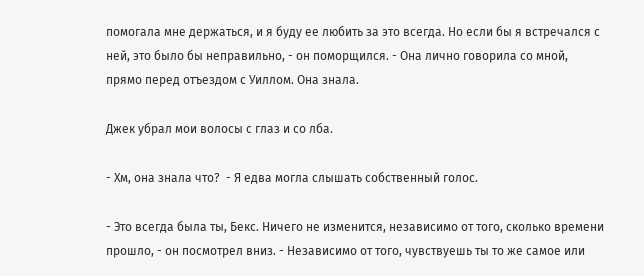помогала мне держаться, и я буду ее любить за это всегда. Но если бы я встречался с ней, это было бы неправильно, - он поморщился. - Она лично говорила со мной, прямо перед отъездом с Уиллом. Она знала.

Джек убрал мои волосы с глаз и со лба.

- Хм, она знала что?  - Я едва могла слышать собственный голос.

- Это всегда была ты, Бекс. Ничего не изменится, независимо от того, сколько времени прошло, - он посмотрел вниз. - Независимо от того, чувствуешь ты то же самое или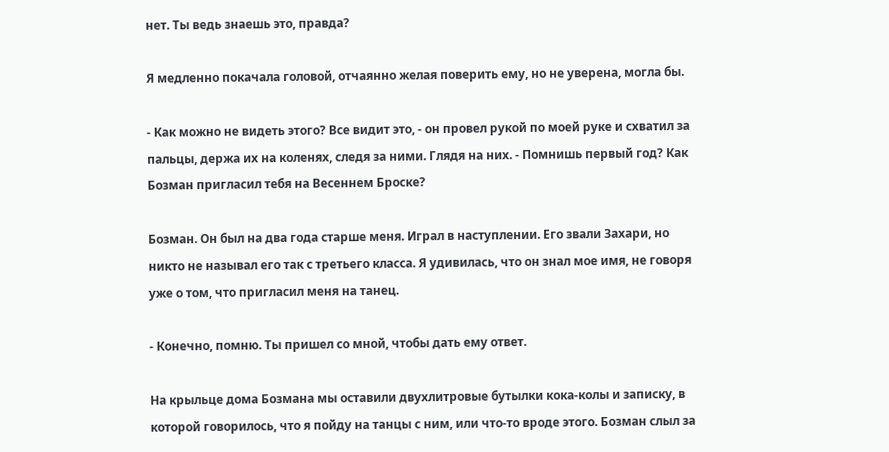нет. Ты ведь знаешь это, правда?

Я медленно покачала головой, отчаянно желая поверить ему, но не уверена, могла бы.

- Как можно не видеть этого? Все видит это, - он провел рукой по моей руке и схватил за пальцы, держа их на коленях, следя за ними. Глядя на них. - Помнишь первый год? Как Бозман пригласил тебя на Весеннем Броске?

Бозман. Он был на два года старше меня. Играл в наступлении. Его звали Захари, но никто не называл его так с третьего класса. Я удивилась, что он знал мое имя, не говоря уже о том, что пригласил меня на танец.

- Конечно, помню. Ты пришел со мной, чтобы дать ему ответ.

На крыльце дома Бозмана мы оставили двухлитровые бутылки кока-колы и записку, в которой говорилось, что я пойду на танцы с ним, или что-то вроде этого. Бозман слыл за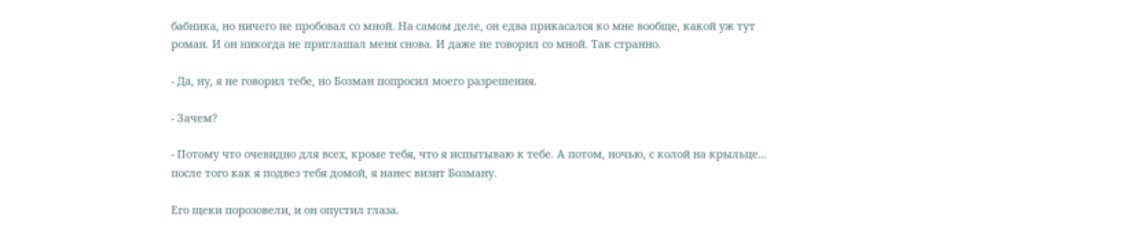бабника, но ничего не пробовал со мной. На самом деле, он едва прикасался ко мне вообще, какой уж тут роман. И он никогда не приглашал меня снова. И даже не говорил со мной. Так странно.

- Да, ну, я не говорил тебе, но Бозман попросил моего разрешения.

- Зачем?

- Потому что очевидно для всех, кроме тебя, что я испытываю к тебе. А потом, ночью, с колой на крыльце... после того как я подвез тебя домой, я нанес визит Бозману.

Его щеки порозовели, и он опустил глаза.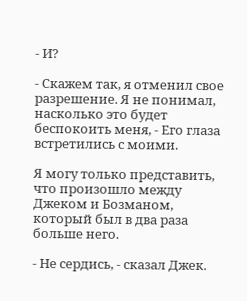- И?

- Скажем так, я отменил свое разрешение. Я не понимал, насколько это будет беспокоить меня, - Его глаза встретились с моими.

Я могу только представить, что произошло между Джеком и Бозманом, который был в два раза больше него.

- Не сердись, - сказал Джек.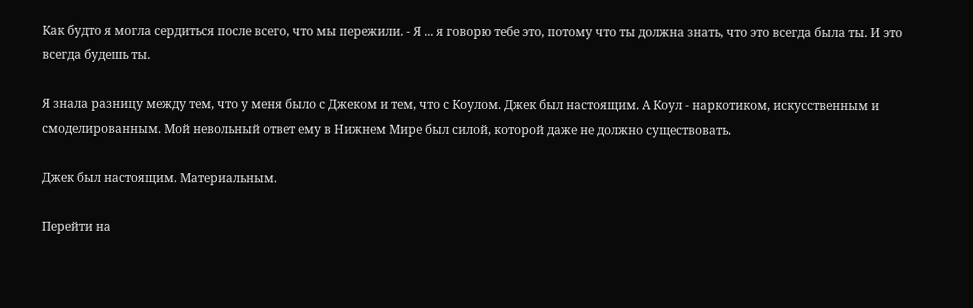Как будто я могла сердиться после всего, что мы пережили. - Я ... я говорю тебе это, потому что ты должна знать, что это всегда была ты. И это всегда будешь ты.

Я знала разницу между тем, что у меня было с Джеком и тем, что с Коулом. Джек был настоящим. А Коул - наркотиком, искусственным и смоделированным. Мой невольный ответ ему в Нижнем Мире был силой, которой даже не должно существовать.

Джек был настоящим. Материальным.

Перейти на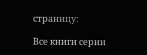страницу:

Все книги серии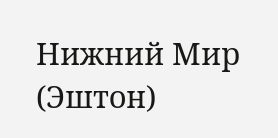Нижний Мир (Эштон)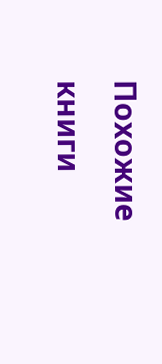Похожие книги